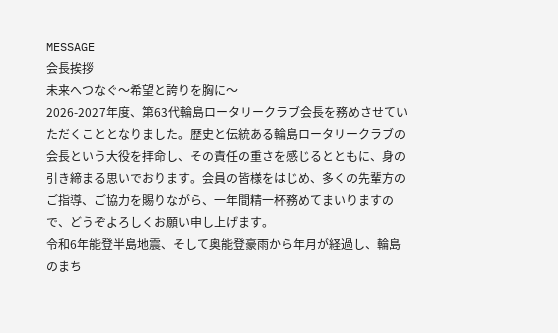MESSAGE
会長挨拶
未来へつなぐ〜希望と誇りを胸に〜
2026-2027年度、第63代輪島ロータリークラブ会長を務めさせていただくこととなりました。歴史と伝統ある輪島ロータリークラブの会長という大役を拝命し、その責任の重さを感じるとともに、身の引き締まる思いでおります。会員の皆様をはじめ、多くの先輩方のご指導、ご協力を賜りながら、一年間精一杯務めてまいりますので、どうぞよろしくお願い申し上げます。
令和6年能登半島地震、そして奥能登豪雨から年月が経過し、輪島のまち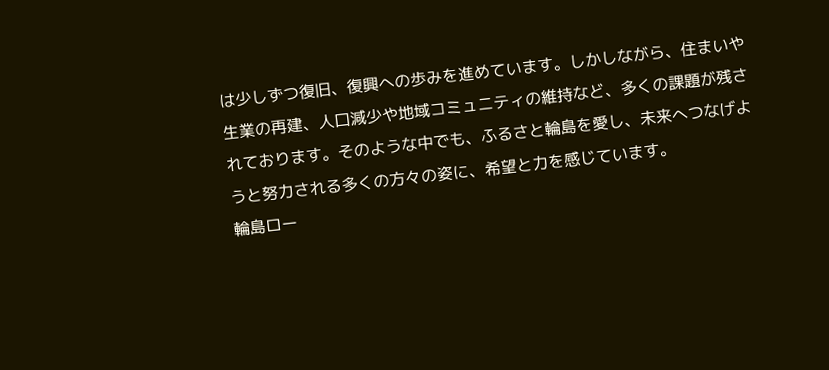は少しずつ復旧、復興への歩みを進めています。しかしながら、住まいや生業の再建、人口減少や地域コミュニティの維持など、多くの課題が残されております。そのような中でも、ふるさと輪島を愛し、未来へつなげようと努力される多くの方々の姿に、希望と力を感じています。
輪島ロー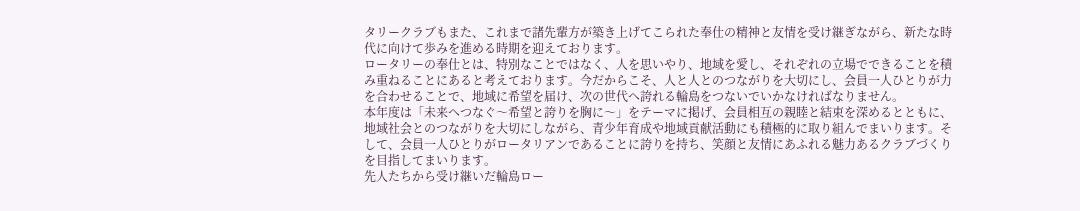タリークラブもまた、これまで諸先輩方が築き上げてこられた奉仕の精神と友情を受け継ぎながら、新たな時代に向けて歩みを進める時期を迎えております。
ロータリーの奉仕とは、特別なことではなく、人を思いやり、地域を愛し、それぞれの立場でできることを積み重ねることにあると考えております。今だからこそ、人と人とのつながりを大切にし、会員一人ひとりが力を合わせることで、地域に希望を届け、次の世代へ誇れる輪島をつないでいかなければなりません。
本年度は「未来へつなぐ〜希望と誇りを胸に〜」をテーマに掲げ、会員相互の親睦と結束を深めるとともに、地域社会とのつながりを大切にしながら、青少年育成や地域貢献活動にも積極的に取り組んでまいります。そして、会員一人ひとりがロータリアンであることに誇りを持ち、笑顔と友情にあふれる魅力あるクラブづくりを目指してまいります。
先人たちから受け継いだ輪島ロー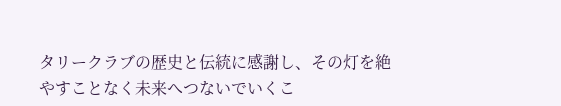タリークラブの歴史と伝統に感謝し、その灯を絶やすことなく未来へつないでいくこ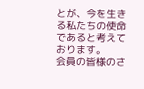とが、今を生きる私たちの使命であると考えております。
会員の皆様のさ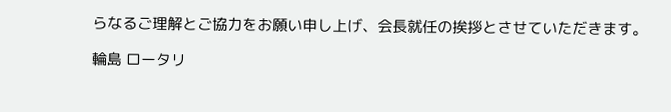らなるご理解とご協力をお願い申し上げ、会長就任の挨拶とさせていただきます。

輪島 ロータリ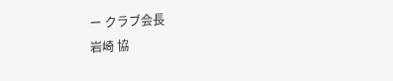ー クラブ会長
岩崎 協